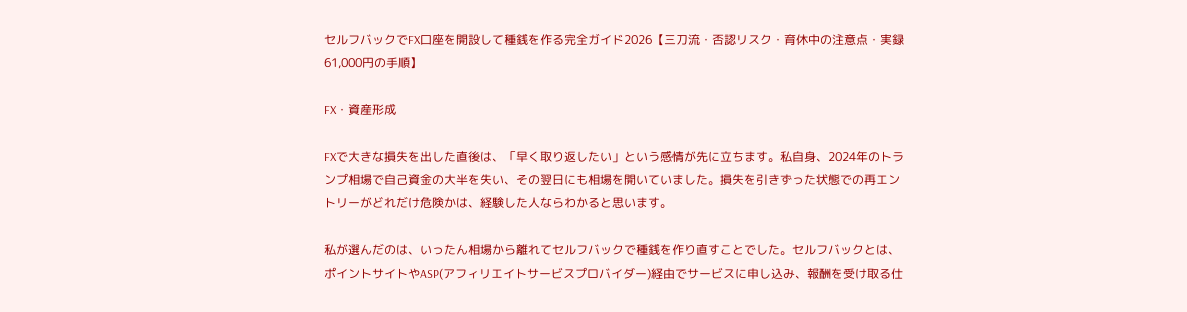セルフバックでFX口座を開設して種銭を作る完全ガイド2026【三刀流・否認リスク・育休中の注意点・実録61,000円の手順】

FX・資産形成

FXで大きな損失を出した直後は、「早く取り返したい」という感情が先に立ちます。私自身、2024年のトランプ相場で自己資金の大半を失い、その翌日にも相場を開いていました。損失を引きずった状態での再エントリーがどれだけ危険かは、経験した人ならわかると思います。

私が選んだのは、いったん相場から離れてセルフバックで種銭を作り直すことでした。セルフバックとは、ポイントサイトやASP(アフィリエイトサービスプロバイダー)経由でサービスに申し込み、報酬を受け取る仕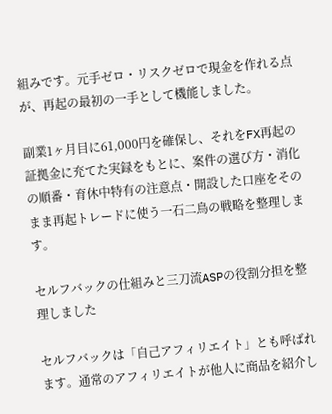組みです。元手ゼロ・リスクゼロで現金を作れる点が、再起の最初の一手として機能しました。

副業1ヶ月目に61,000円を確保し、それをFX再起の証拠金に充てた実録をもとに、案件の選び方・消化の順番・育休中特有の注意点・開設した口座をそのまま再起トレードに使う一石二鳥の戦略を整理します。

セルフバックの仕組みと三刀流ASPの役割分担を整理しました

セルフバックは「自己アフィリエイト」とも呼ばれます。通常のアフィリエイトが他人に商品を紹介し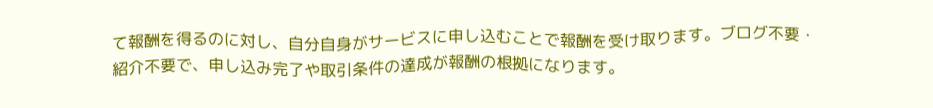て報酬を得るのに対し、自分自身がサービスに申し込むことで報酬を受け取ります。ブログ不要・紹介不要で、申し込み完了や取引条件の達成が報酬の根拠になります。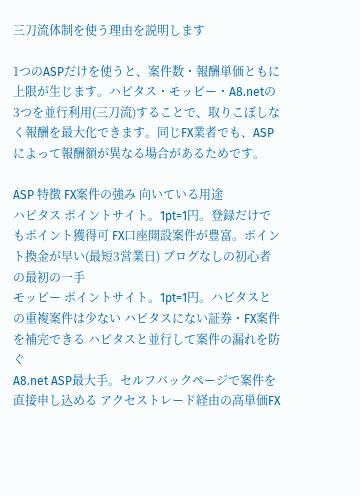三刀流体制を使う理由を説明します

1つのASPだけを使うと、案件数・報酬単価ともに上限が生じます。ハピタス・モッピー・A8.netの3つを並行利用(三刀流)することで、取りこぼしなく報酬を最大化できます。同じFX業者でも、ASPによって報酬額が異なる場合があるためです。

ASP 特徴 FX案件の強み 向いている用途
ハピタス ポイントサイト。1pt=1円。登録だけでもポイント獲得可 FX口座開設案件が豊富。ポイント換金が早い(最短3営業日) ブログなしの初心者の最初の一手
モッピー ポイントサイト。1pt=1円。ハピタスとの重複案件は少ない ハピタスにない証券・FX案件を補完できる ハピタスと並行して案件の漏れを防ぐ
A8.net ASP最大手。セルフバックページで案件を直接申し込める アクセストレード経由の高単価FX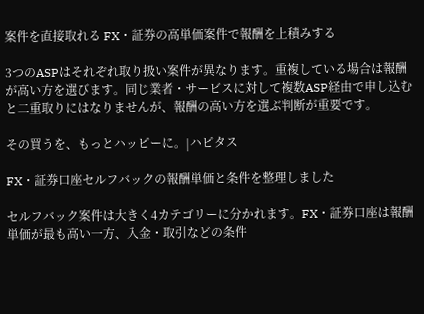案件を直接取れる FX・証券の高単価案件で報酬を上積みする

3つのASPはそれぞれ取り扱い案件が異なります。重複している場合は報酬が高い方を選びます。同じ業者・サービスに対して複数ASP経由で申し込むと二重取りにはなりませんが、報酬の高い方を選ぶ判断が重要です。

その買うを、もっとハッピーに。|ハピタス

FX・証券口座セルフバックの報酬単価と条件を整理しました

セルフバック案件は大きく4カテゴリーに分かれます。FX・証券口座は報酬単価が最も高い一方、入金・取引などの条件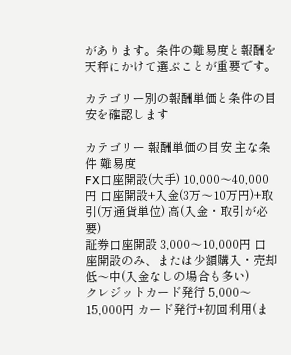があります。条件の難易度と報酬を天秤にかけて選ぶことが重要です。

カテゴリー別の報酬単価と条件の目安を確認します

カテゴリー 報酬単価の目安 主な条件 難易度
FX口座開設(大手) 10,000〜40,000円 口座開設+入金(3万〜10万円)+取引(万通貨単位) 高(入金・取引が必要)
証券口座開設 3,000〜10,000円 口座開設のみ、または少額購入・売却 低〜中(入金なしの場合も多い)
クレジットカード発行 5,000〜15,000円 カード発行+初回利用(ま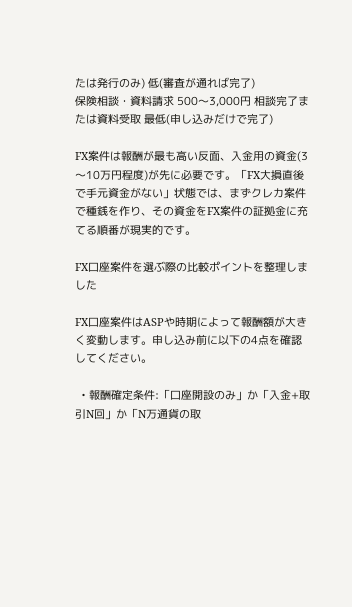たは発行のみ) 低(審査が通れば完了)
保険相談・資料請求 500〜3,000円 相談完了または資料受取 最低(申し込みだけで完了)

FX案件は報酬が最も高い反面、入金用の資金(3〜10万円程度)が先に必要です。「FX大損直後で手元資金がない」状態では、まずクレカ案件で種銭を作り、その資金をFX案件の証拠金に充てる順番が現実的です。

FX口座案件を選ぶ際の比較ポイントを整理しました

FX口座案件はASPや時期によって報酬額が大きく変動します。申し込み前に以下の4点を確認してください。

  • 報酬確定条件:「口座開設のみ」か「入金+取引N回」か「N万通貨の取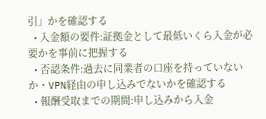引」かを確認する
  • 入金額の要件:証拠金として最低いくら入金が必要かを事前に把握する
  • 否認条件:過去に同業者の口座を持っていないか・VPN経由の申し込みでないかを確認する
  • 報酬受取までの期間:申し込みから入金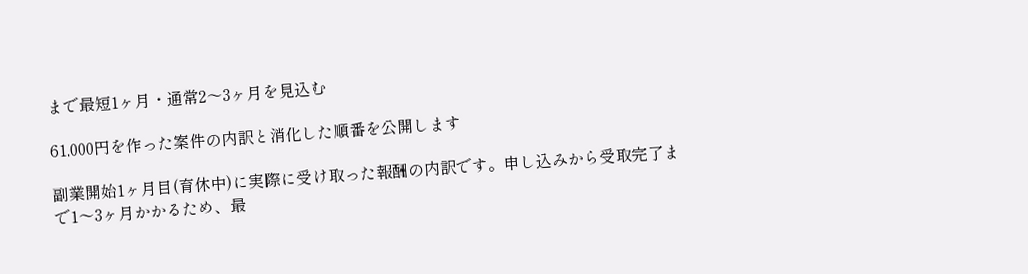まで最短1ヶ月・通常2〜3ヶ月を見込む

61,000円を作った案件の内訳と消化した順番を公開します

副業開始1ヶ月目(育休中)に実際に受け取った報酬の内訳です。申し込みから受取完了まで1〜3ヶ月かかるため、最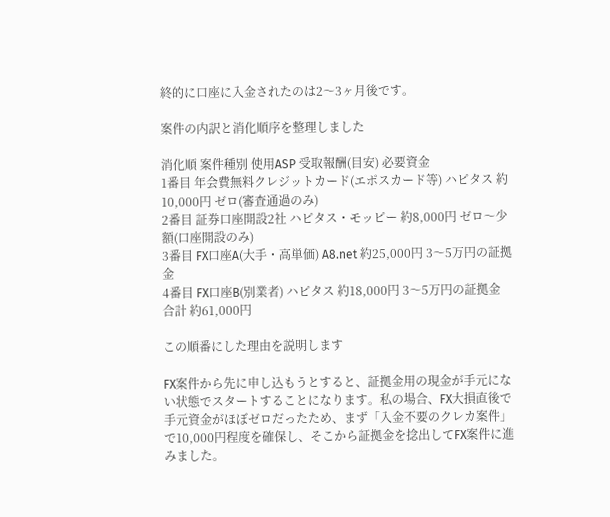終的に口座に入金されたのは2〜3ヶ月後です。

案件の内訳と消化順序を整理しました

消化順 案件種別 使用ASP 受取報酬(目安) 必要資金
1番目 年会費無料クレジットカード(エポスカード等) ハピタス 約10,000円 ゼロ(審査通過のみ)
2番目 証券口座開設2社 ハピタス・モッピー 約8,000円 ゼロ〜少額(口座開設のみ)
3番目 FX口座A(大手・高単価) A8.net 約25,000円 3〜5万円の証拠金
4番目 FX口座B(別業者) ハピタス 約18,000円 3〜5万円の証拠金
合計 約61,000円

この順番にした理由を説明します

FX案件から先に申し込もうとすると、証拠金用の現金が手元にない状態でスタートすることになります。私の場合、FX大損直後で手元資金がほぼゼロだったため、まず「入金不要のクレカ案件」で10,000円程度を確保し、そこから証拠金を捻出してFX案件に進みました。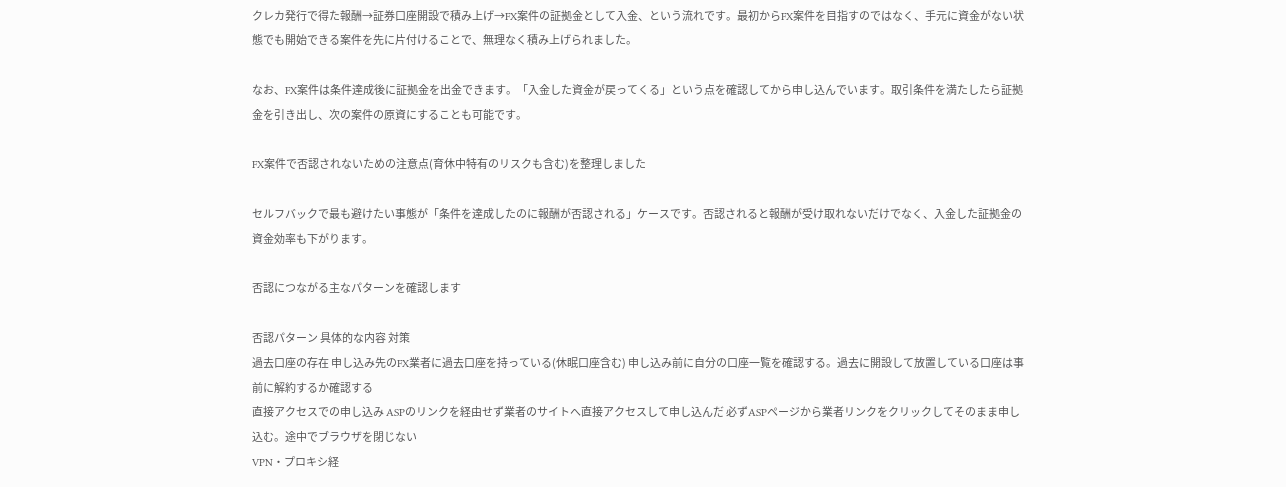クレカ発行で得た報酬→証券口座開設で積み上げ→FX案件の証拠金として入金、という流れです。最初からFX案件を目指すのではなく、手元に資金がない状態でも開始できる案件を先に片付けることで、無理なく積み上げられました。

なお、FX案件は条件達成後に証拠金を出金できます。「入金した資金が戻ってくる」という点を確認してから申し込んでいます。取引条件を満たしたら証拠金を引き出し、次の案件の原資にすることも可能です。

FX案件で否認されないための注意点(育休中特有のリスクも含む)を整理しました

セルフバックで最も避けたい事態が「条件を達成したのに報酬が否認される」ケースです。否認されると報酬が受け取れないだけでなく、入金した証拠金の資金効率も下がります。

否認につながる主なパターンを確認します

否認パターン 具体的な内容 対策
過去口座の存在 申し込み先のFX業者に過去口座を持っている(休眠口座含む) 申し込み前に自分の口座一覧を確認する。過去に開設して放置している口座は事前に解約するか確認する
直接アクセスでの申し込み ASPのリンクを経由せず業者のサイトへ直接アクセスして申し込んだ 必ずASPページから業者リンクをクリックしてそのまま申し込む。途中でブラウザを閉じない
VPN・プロキシ経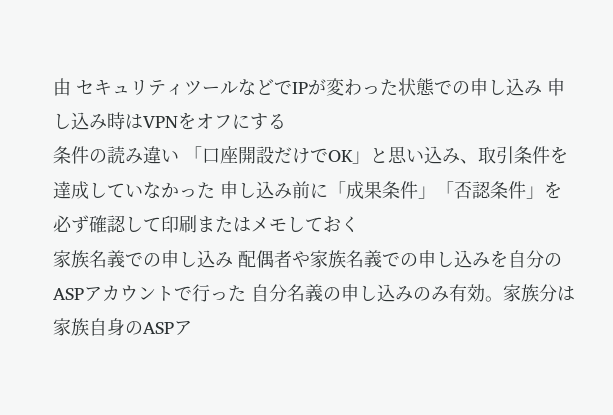由 セキュリティツールなどでIPが変わった状態での申し込み 申し込み時はVPNをオフにする
条件の読み違い 「口座開設だけでOK」と思い込み、取引条件を達成していなかった 申し込み前に「成果条件」「否認条件」を必ず確認して印刷またはメモしておく
家族名義での申し込み 配偶者や家族名義での申し込みを自分のASPアカウントで行った 自分名義の申し込みのみ有効。家族分は家族自身のASPア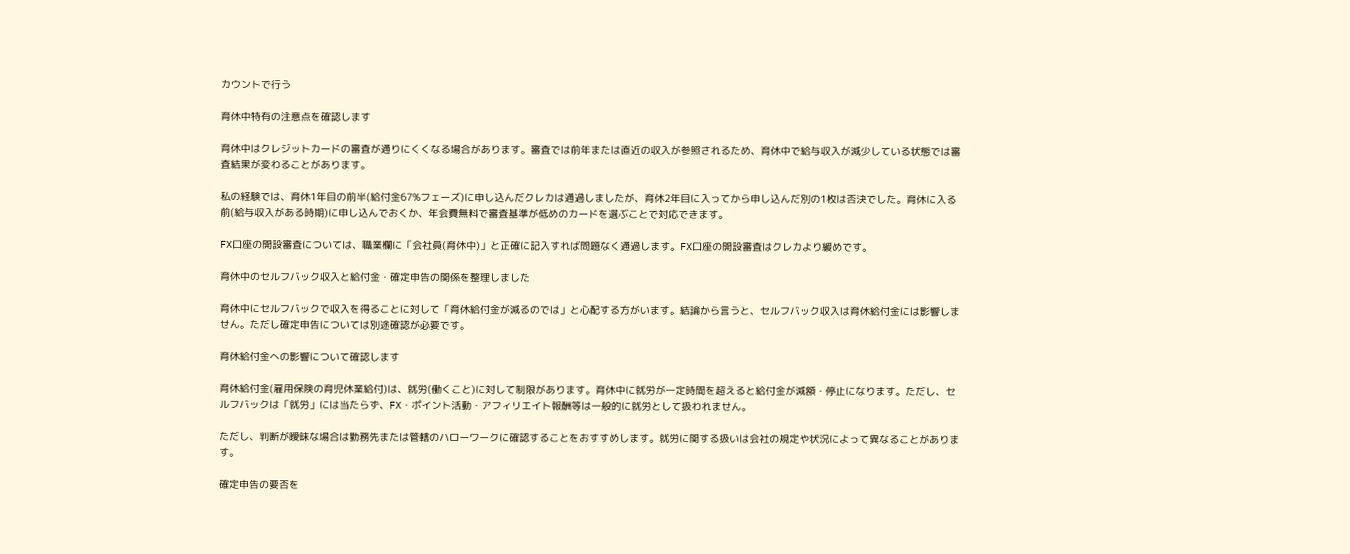カウントで行う

育休中特有の注意点を確認します

育休中はクレジットカードの審査が通りにくくなる場合があります。審査では前年または直近の収入が参照されるため、育休中で給与収入が減少している状態では審査結果が変わることがあります。

私の経験では、育休1年目の前半(給付金67%フェーズ)に申し込んだクレカは通過しましたが、育休2年目に入ってから申し込んだ別の1枚は否決でした。育休に入る前(給与収入がある時期)に申し込んでおくか、年会費無料で審査基準が低めのカードを選ぶことで対応できます。

FX口座の開設審査については、職業欄に「会社員(育休中)」と正確に記入すれば問題なく通過します。FX口座の開設審査はクレカより緩めです。

育休中のセルフバック収入と給付金・確定申告の関係を整理しました

育休中にセルフバックで収入を得ることに対して「育休給付金が減るのでは」と心配する方がいます。結論から言うと、セルフバック収入は育休給付金には影響しません。ただし確定申告については別途確認が必要です。

育休給付金への影響について確認します

育休給付金(雇用保険の育児休業給付)は、就労(働くこと)に対して制限があります。育休中に就労が一定時間を超えると給付金が減額・停止になります。ただし、セルフバックは「就労」には当たらず、FX・ポイント活動・アフィリエイト報酬等は一般的に就労として扱われません。

ただし、判断が曖昧な場合は勤務先または管轄のハローワークに確認することをおすすめします。就労に関する扱いは会社の規定や状況によって異なることがあります。

確定申告の要否を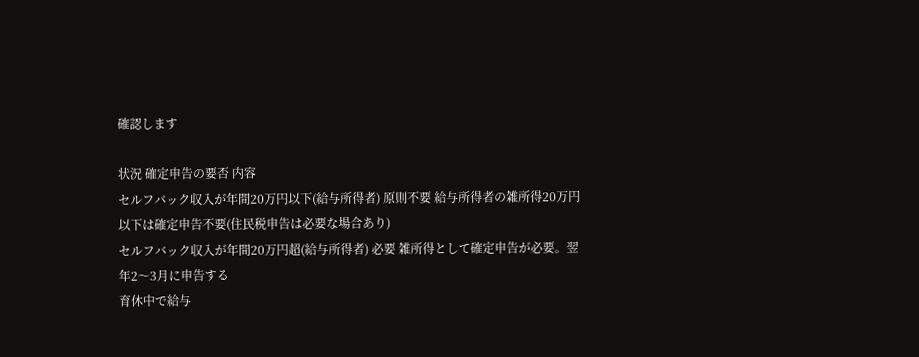確認します

状況 確定申告の要否 内容
セルフバック収入が年間20万円以下(給与所得者) 原則不要 給与所得者の雑所得20万円以下は確定申告不要(住民税申告は必要な場合あり)
セルフバック収入が年間20万円超(給与所得者) 必要 雑所得として確定申告が必要。翌年2〜3月に申告する
育休中で給与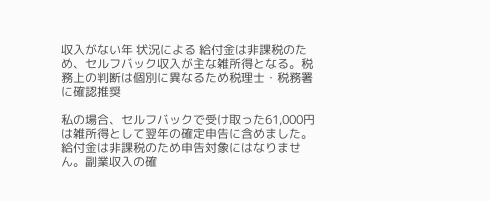収入がない年 状況による 給付金は非課税のため、セルフバック収入が主な雑所得となる。税務上の判断は個別に異なるため税理士・税務署に確認推奨

私の場合、セルフバックで受け取った61,000円は雑所得として翌年の確定申告に含めました。給付金は非課税のため申告対象にはなりません。副業収入の確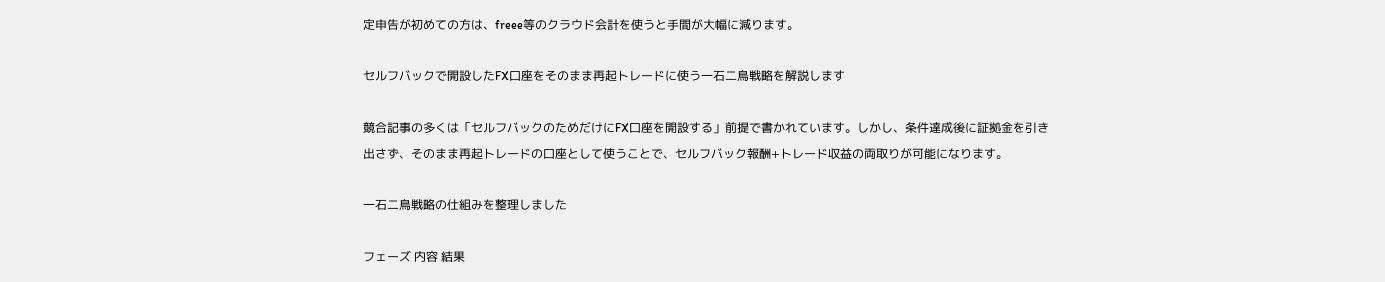定申告が初めての方は、freee等のクラウド会計を使うと手間が大幅に減ります。

セルフバックで開設したFX口座をそのまま再起トレードに使う一石二鳥戦略を解説します

競合記事の多くは「セルフバックのためだけにFX口座を開設する」前提で書かれています。しかし、条件達成後に証拠金を引き出さず、そのまま再起トレードの口座として使うことで、セルフバック報酬+トレード収益の両取りが可能になります。

一石二鳥戦略の仕組みを整理しました

フェーズ 内容 結果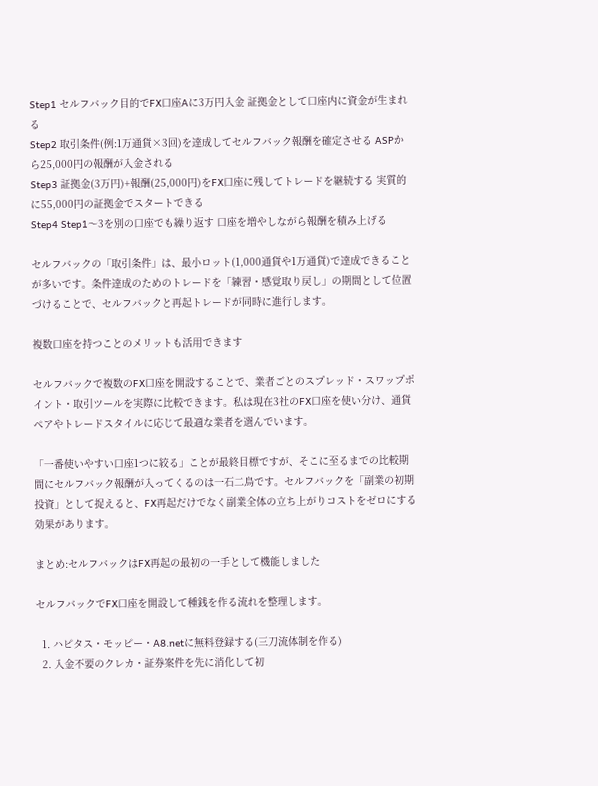Step1 セルフバック目的でFX口座Aに3万円入金 証拠金として口座内に資金が生まれる
Step2 取引条件(例:1万通貨×3回)を達成してセルフバック報酬を確定させる ASPから25,000円の報酬が入金される
Step3 証拠金(3万円)+報酬(25,000円)をFX口座に残してトレードを継続する 実質的に55,000円の証拠金でスタートできる
Step4 Step1〜3を別の口座でも繰り返す 口座を増やしながら報酬を積み上げる

セルフバックの「取引条件」は、最小ロット(1,000通貨や1万通貨)で達成できることが多いです。条件達成のためのトレードを「練習・感覚取り戻し」の期間として位置づけることで、セルフバックと再起トレードが同時に進行します。

複数口座を持つことのメリットも活用できます

セルフバックで複数のFX口座を開設することで、業者ごとのスプレッド・スワップポイント・取引ツールを実際に比較できます。私は現在3社のFX口座を使い分け、通貨ペアやトレードスタイルに応じて最適な業者を選んでいます。

「一番使いやすい口座1つに絞る」ことが最終目標ですが、そこに至るまでの比較期間にセルフバック報酬が入ってくるのは一石二鳥です。セルフバックを「副業の初期投資」として捉えると、FX再起だけでなく副業全体の立ち上がりコストをゼロにする効果があります。

まとめ:セルフバックはFX再起の最初の一手として機能しました

セルフバックでFX口座を開設して種銭を作る流れを整理します。

  1. ハピタス・モッピー・A8.netに無料登録する(三刀流体制を作る)
  2. 入金不要のクレカ・証券案件を先に消化して初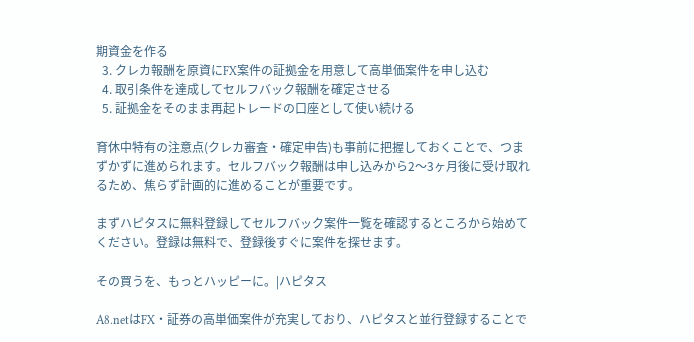期資金を作る
  3. クレカ報酬を原資にFX案件の証拠金を用意して高単価案件を申し込む
  4. 取引条件を達成してセルフバック報酬を確定させる
  5. 証拠金をそのまま再起トレードの口座として使い続ける

育休中特有の注意点(クレカ審査・確定申告)も事前に把握しておくことで、つまずかずに進められます。セルフバック報酬は申し込みから2〜3ヶ月後に受け取れるため、焦らず計画的に進めることが重要です。

まずハピタスに無料登録してセルフバック案件一覧を確認するところから始めてください。登録は無料で、登録後すぐに案件を探せます。

その買うを、もっとハッピーに。|ハピタス

A8.netはFX・証券の高単価案件が充実しており、ハピタスと並行登録することで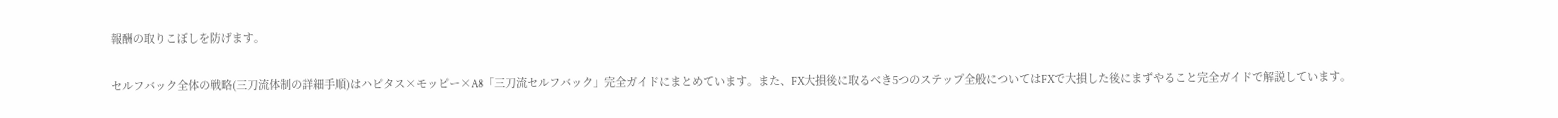報酬の取りこぼしを防げます。

セルフバック全体の戦略(三刀流体制の詳細手順)はハピタス×モッピー×A8「三刀流セルフバック」完全ガイドにまとめています。また、FX大損後に取るべき5つのステップ全般についてはFXで大損した後にまずやること完全ガイドで解説しています。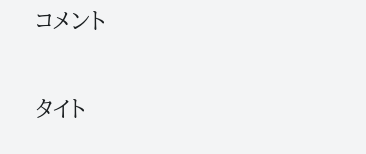コメント

タイト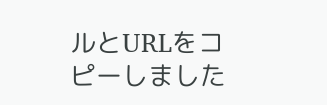ルとURLをコピーしました